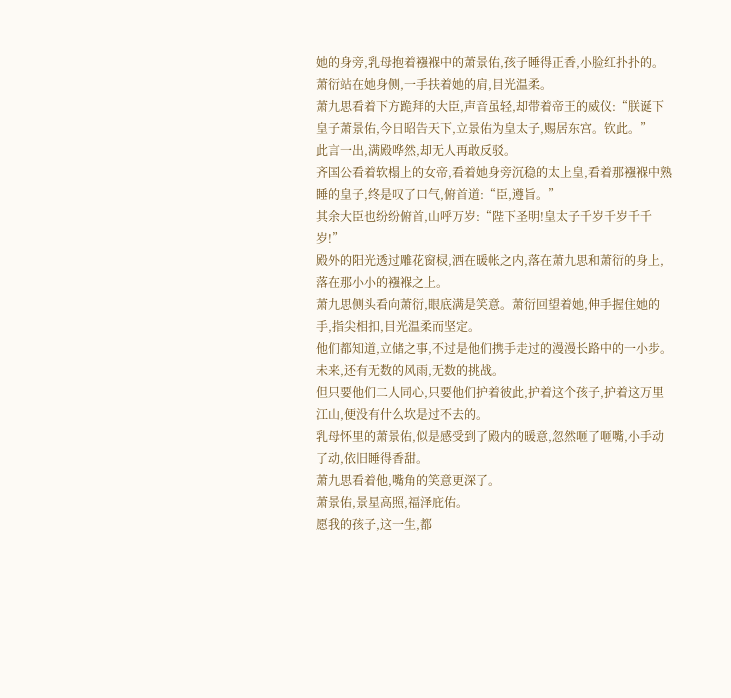她的身旁,乳母抱着襁褓中的萧景佑,孩子睡得正香,小脸红扑扑的。
萧衍站在她身侧,一手扶着她的肩,目光温柔。
萧九思看着下方跪拜的大臣,声音虽轻,却带着帝王的威仪:“朕诞下皇子萧景佑,今日昭告天下,立景佑为皇太子,赐居东宫。钦此。”
此言一出,满殿哗然,却无人再敢反驳。
齐国公看着软榻上的女帝,看着她身旁沉稳的太上皇,看着那襁褓中熟睡的皇子,终是叹了口气,俯首道:“臣,遵旨。”
其余大臣也纷纷俯首,山呼万岁:“陛下圣明!皇太子千岁千岁千千岁!”
殿外的阳光透过雕花窗棂,洒在暖帐之内,落在萧九思和萧衍的身上,落在那小小的襁褓之上。
萧九思侧头看向萧衍,眼底满是笑意。萧衍回望着她,伸手握住她的手,指尖相扣,目光温柔而坚定。
他们都知道,立储之事,不过是他们携手走过的漫漫长路中的一小步。未来,还有无数的风雨,无数的挑战。
但只要他们二人同心,只要他们护着彼此,护着这个孩子,护着这万里江山,便没有什么坎是过不去的。
乳母怀里的萧景佑,似是感受到了殿内的暖意,忽然咂了咂嘴,小手动了动,依旧睡得香甜。
萧九思看着他,嘴角的笑意更深了。
萧景佑,景星高照,福泽庇佑。
愿我的孩子,这一生,都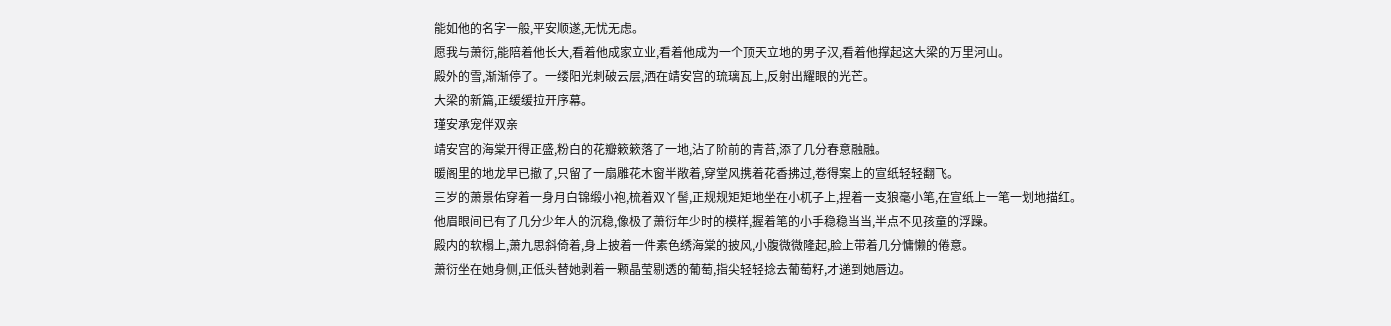能如他的名字一般,平安顺遂,无忧无虑。
愿我与萧衍,能陪着他长大,看着他成家立业,看着他成为一个顶天立地的男子汉,看着他撑起这大梁的万里河山。
殿外的雪,渐渐停了。一缕阳光刺破云层,洒在靖安宫的琉璃瓦上,反射出耀眼的光芒。
大梁的新篇,正缓缓拉开序幕。
瑾安承宠伴双亲
靖安宫的海棠开得正盛,粉白的花瓣簌簌落了一地,沾了阶前的青苔,添了几分春意融融。
暖阁里的地龙早已撤了,只留了一扇雕花木窗半敞着,穿堂风携着花香拂过,卷得案上的宣纸轻轻翻飞。
三岁的萧景佑穿着一身月白锦缎小袍,梳着双丫髻,正规规矩矩地坐在小杌子上,捏着一支狼毫小笔,在宣纸上一笔一划地描红。
他眉眼间已有了几分少年人的沉稳,像极了萧衍年少时的模样,握着笔的小手稳稳当当,半点不见孩童的浮躁。
殿内的软榻上,萧九思斜倚着,身上披着一件素色绣海棠的披风,小腹微微隆起,脸上带着几分慵懒的倦意。
萧衍坐在她身侧,正低头替她剥着一颗晶莹剔透的葡萄,指尖轻轻捻去葡萄籽,才递到她唇边。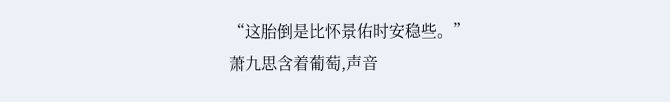“这胎倒是比怀景佑时安稳些。”
萧九思含着葡萄,声音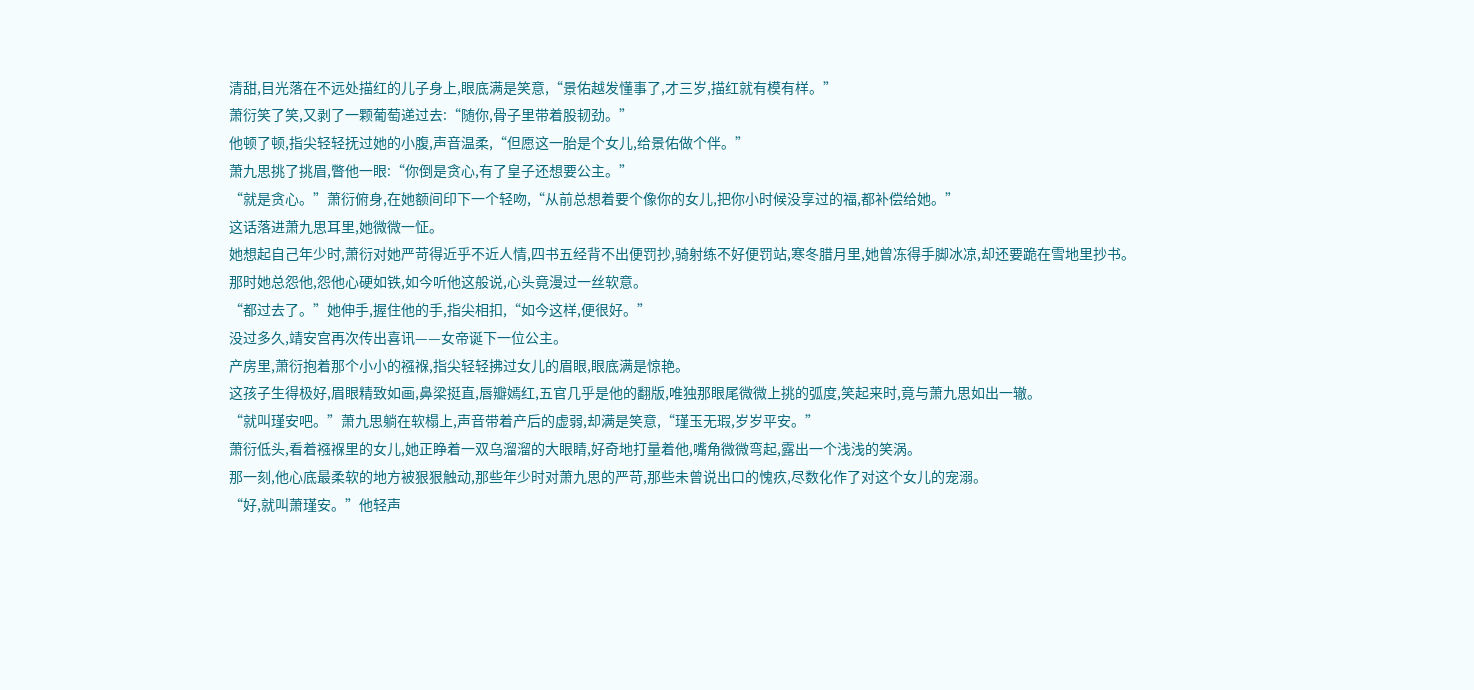清甜,目光落在不远处描红的儿子身上,眼底满是笑意,“景佑越发懂事了,才三岁,描红就有模有样。”
萧衍笑了笑,又剥了一颗葡萄递过去:“随你,骨子里带着股韧劲。”
他顿了顿,指尖轻轻抚过她的小腹,声音温柔,“但愿这一胎是个女儿,给景佑做个伴。”
萧九思挑了挑眉,瞥他一眼:“你倒是贪心,有了皇子还想要公主。”
“就是贪心。”萧衍俯身,在她额间印下一个轻吻,“从前总想着要个像你的女儿,把你小时候没享过的福,都补偿给她。”
这话落进萧九思耳里,她微微一怔。
她想起自己年少时,萧衍对她严苛得近乎不近人情,四书五经背不出便罚抄,骑射练不好便罚站,寒冬腊月里,她曾冻得手脚冰凉,却还要跪在雪地里抄书。
那时她总怨他,怨他心硬如铁,如今听他这般说,心头竟漫过一丝软意。
“都过去了。”她伸手,握住他的手,指尖相扣,“如今这样,便很好。”
没过多久,靖安宫再次传出喜讯——女帝诞下一位公主。
产房里,萧衍抱着那个小小的襁褓,指尖轻轻拂过女儿的眉眼,眼底满是惊艳。
这孩子生得极好,眉眼精致如画,鼻梁挺直,唇瓣嫣红,五官几乎是他的翻版,唯独那眼尾微微上挑的弧度,笑起来时,竟与萧九思如出一辙。
“就叫瑾安吧。”萧九思躺在软榻上,声音带着产后的虚弱,却满是笑意,“瑾玉无瑕,岁岁平安。”
萧衍低头,看着襁褓里的女儿,她正睁着一双乌溜溜的大眼睛,好奇地打量着他,嘴角微微弯起,露出一个浅浅的笑涡。
那一刻,他心底最柔软的地方被狠狠触动,那些年少时对萧九思的严苛,那些未曾说出口的愧疚,尽数化作了对这个女儿的宠溺。
“好,就叫萧瑾安。”他轻声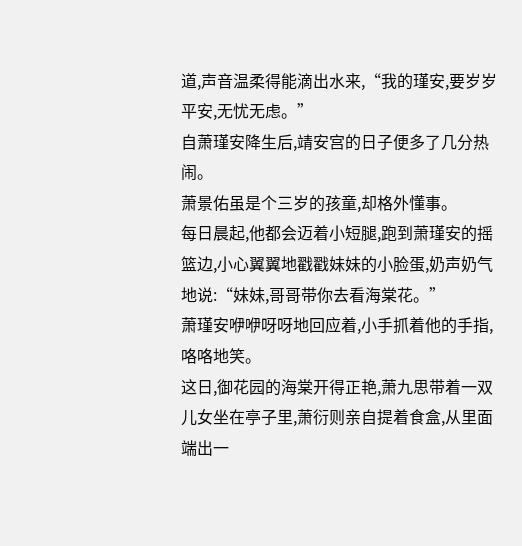道,声音温柔得能滴出水来,“我的瑾安,要岁岁平安,无忧无虑。”
自萧瑾安降生后,靖安宫的日子便多了几分热闹。
萧景佑虽是个三岁的孩童,却格外懂事。
每日晨起,他都会迈着小短腿,跑到萧瑾安的摇篮边,小心翼翼地戳戳妹妹的小脸蛋,奶声奶气地说:“妹妹,哥哥带你去看海棠花。”
萧瑾安咿咿呀呀地回应着,小手抓着他的手指,咯咯地笑。
这日,御花园的海棠开得正艳,萧九思带着一双儿女坐在亭子里,萧衍则亲自提着食盒,从里面端出一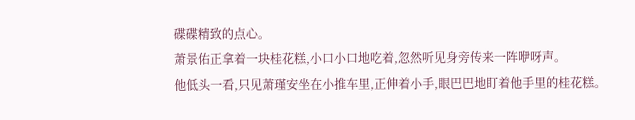碟碟精致的点心。
萧景佑正拿着一块桂花糕,小口小口地吃着,忽然听见身旁传来一阵咿呀声。
他低头一看,只见萧瑾安坐在小推车里,正伸着小手,眼巴巴地盯着他手里的桂花糕。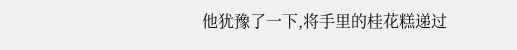他犹豫了一下,将手里的桂花糕递过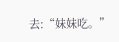去:“妹妹吃。”